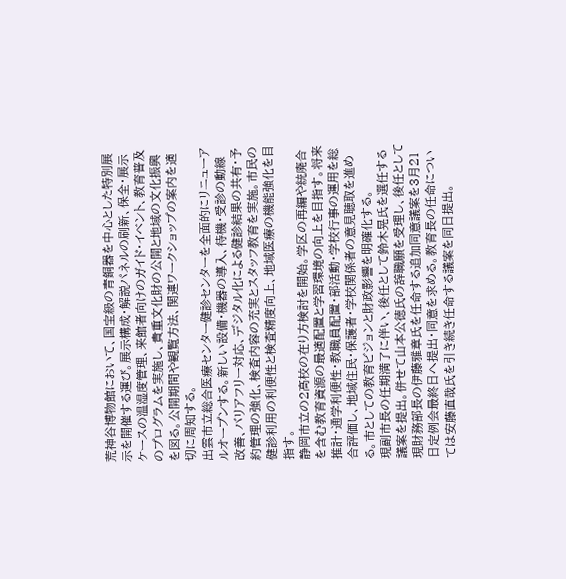荒神谷博物館において、国宝級の青銅器を中心とした特別展示を開催する運び。展示構成・解説パネルの刷新、保全・展示ケースの温湿度管理、来館者向けのガイド・イベント、教育普及のプログラムを実施し、貴重文化財の公開と地域の文化振興を図る。公開期間や観覧方法、関連ワークショップの案内を適切に周知する。
出雲市立総合医療センター健診センターを全面的にリニューアルオープンする。新しい設備・機器の導入、待機・受診の動線改善、バリアフリー対応、デジタル化による健診結果の共有・予約管理の強化、検査内容の充実とスタッフ教育を実施。市民の健診利用の利便性と検査精度向上、地域医療の機能強化を目指す。
静岡市立の2高校の在り方検討を開始。学区の再編や統廃合を含む教育資源の最適配置と学習環境の向上を目指す。将来推計・通学利便性・教職員配置・部活動・学校行事の運用を総合評価し、地域住民・保護者・学校関係者の意見聴取を進める。市としての教育ビジョンと財政影響を明確化する。
現副市長の任期満了に伴い、後任として鈴木晃氏を選任する議案を提出。併せて山本公徳氏の辞職願を受理し、後任として現財務部長の伊藤雅章氏を任命する追加同意議案を3月21日定例会最終日へ提出・同意を求める。教育長の任命については安藤直哉氏を引き続き任命する議案を同日提出。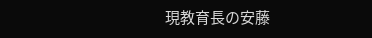現教育長の安藤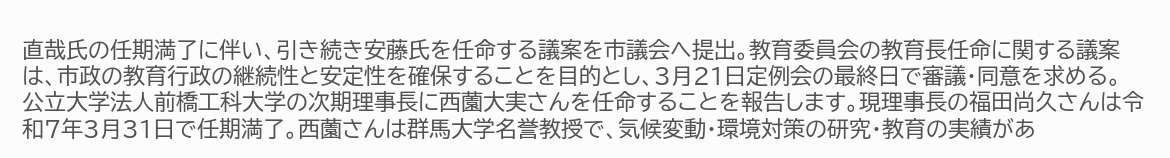直哉氏の任期満了に伴い、引き続き安藤氏を任命する議案を市議会へ提出。教育委員会の教育長任命に関する議案は、市政の教育行政の継続性と安定性を確保することを目的とし、3月21日定例会の最終日で審議・同意を求める。
公立大学法人前橋工科大学の次期理事長に西薗大実さんを任命することを報告します。現理事長の福田尚久さんは令和7年3月31日で任期満了。西薗さんは群馬大学名誉教授で、気候変動・環境対策の研究・教育の実績があ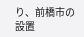り、前橋市の設置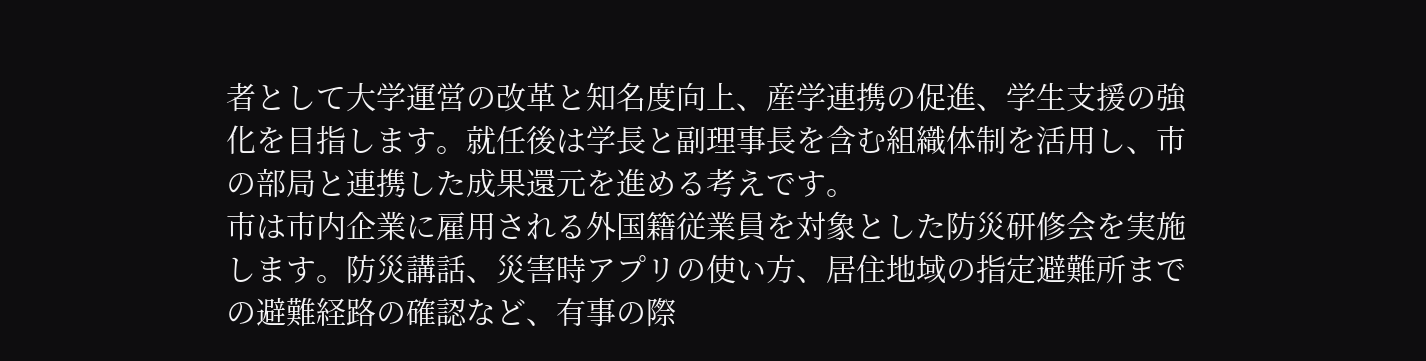者として大学運営の改革と知名度向上、産学連携の促進、学生支援の強化を目指します。就任後は学長と副理事長を含む組織体制を活用し、市の部局と連携した成果還元を進める考えです。
市は市内企業に雇用される外国籍従業員を対象とした防災研修会を実施します。防災講話、災害時アプリの使い方、居住地域の指定避難所までの避難経路の確認など、有事の際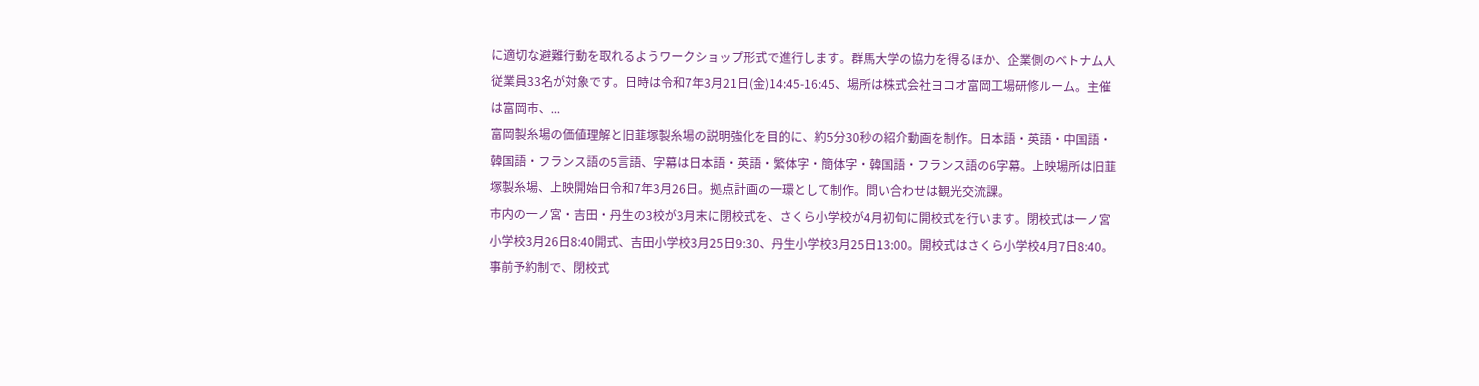に適切な避難行動を取れるようワークショップ形式で進行します。群馬大学の協力を得るほか、企業側のベトナム人従業員33名が対象です。日時は令和7年3月21日(金)14:45-16:45、場所は株式会社ヨコオ富岡工場研修ルーム。主催は富岡市、...
富岡製糸場の価値理解と旧韮塚製糸場の説明強化を目的に、約5分30秒の紹介動画を制作。日本語・英語・中国語・韓国語・フランス語の5言語、字幕は日本語・英語・繁体字・簡体字・韓国語・フランス語の6字幕。上映場所は旧韮塚製糸場、上映開始日令和7年3月26日。拠点計画の一環として制作。問い合わせは観光交流課。
市内の一ノ宮・吉田・丹生の3校が3月末に閉校式を、さくら小学校が4月初旬に開校式を行います。閉校式は一ノ宮小学校3月26日8:40開式、吉田小学校3月25日9:30、丹生小学校3月25日13:00。開校式はさくら小学校4月7日8:40。事前予約制で、閉校式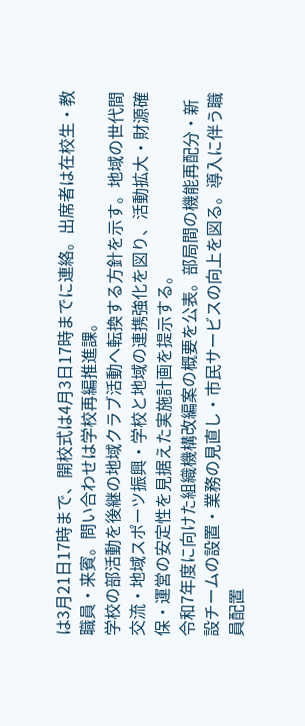は3月21日17時まで、開校式は4月3日17時までに連絡。出席者は在校生・教職員・来賓。問い合わせは学校再編推進課。
学校の部活動を後継の地域クラブ活動へ転換する方針を示す。地域の世代間交流・地域スポーツ振興・学校と地域の連携強化を図り、活動拡大・財源確保・運営の安定性を見据えた実施計画を提示する。
令和7年度に向けた組織機構改編案の概要を公表。部局間の機能再配分・新設チームの設置・業務の見直し・市民サービスの向上を図る。導入に伴う職員配置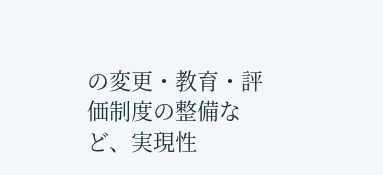の変更・教育・評価制度の整備など、実現性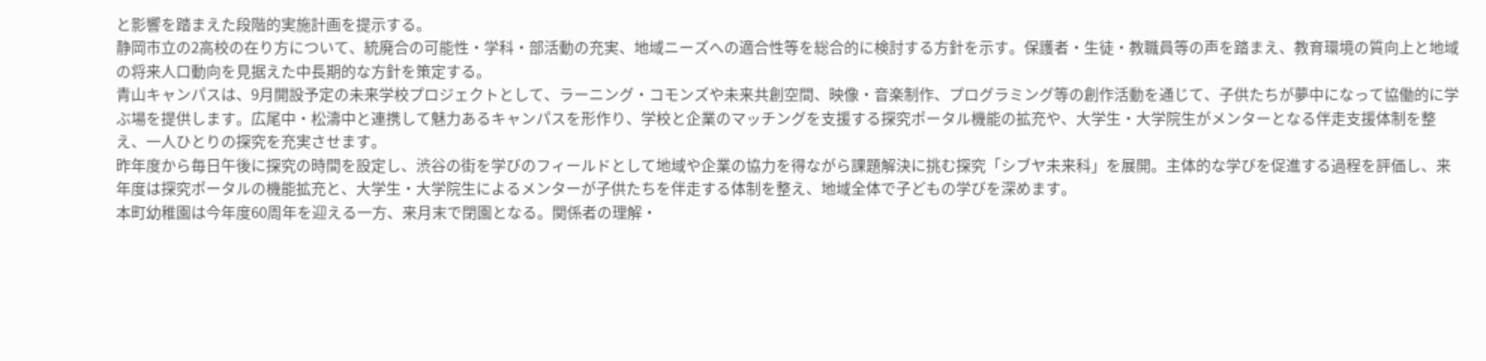と影響を踏まえた段階的実施計画を提示する。
静岡市立の2高校の在り方について、統廃合の可能性・学科・部活動の充実、地域ニーズへの適合性等を総合的に検討する方針を示す。保護者・生徒・教職員等の声を踏まえ、教育環境の質向上と地域の将来人口動向を見据えた中長期的な方針を策定する。
青山キャンパスは、9月開設予定の未来学校プロジェクトとして、ラーニング・コモンズや未来共創空間、映像・音楽制作、プログラミング等の創作活動を通じて、子供たちが夢中になって協働的に学ぶ場を提供します。広尾中・松濤中と連携して魅力あるキャンパスを形作り、学校と企業のマッチングを支援する探究ポータル機能の拡充や、大学生・大学院生がメンターとなる伴走支援体制を整え、一人ひとりの探究を充実させます。
昨年度から毎日午後に探究の時間を設定し、渋谷の街を学びのフィールドとして地域や企業の協力を得ながら課題解決に挑む探究「シブヤ未来科」を展開。主体的な学びを促進する過程を評価し、来年度は探究ポータルの機能拡充と、大学生・大学院生によるメンターが子供たちを伴走する体制を整え、地域全体で子どもの学びを深めます。
本町幼稚園は今年度60周年を迎える一方、来月末で閉園となる。関係者の理解・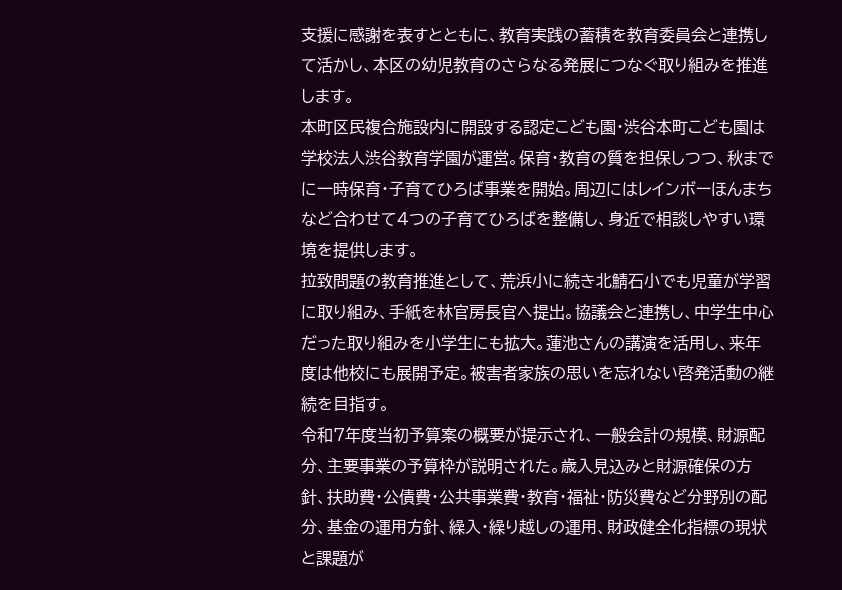支援に感謝を表すとともに、教育実践の蓄積を教育委員会と連携して活かし、本区の幼児教育のさらなる発展につなぐ取り組みを推進します。
本町区民複合施設内に開設する認定こども園・渋谷本町こども園は学校法人渋谷教育学園が運営。保育・教育の質を担保しつつ、秋までに一時保育・子育てひろば事業を開始。周辺にはレインボーほんまちなど合わせて4つの子育てひろばを整備し、身近で相談しやすい環境を提供します。
拉致問題の教育推進として、荒浜小に続き北鯖石小でも児童が学習に取り組み、手紙を林官房長官へ提出。協議会と連携し、中学生中心だった取り組みを小学生にも拡大。蓮池さんの講演を活用し、来年度は他校にも展開予定。被害者家族の思いを忘れない啓発活動の継続を目指す。
令和7年度当初予算案の概要が提示され、一般会計の規模、財源配分、主要事業の予算枠が説明された。歳入見込みと財源確保の方針、扶助費・公債費・公共事業費・教育・福祉・防災費など分野別の配分、基金の運用方針、繰入・繰り越しの運用、財政健全化指標の現状と課題が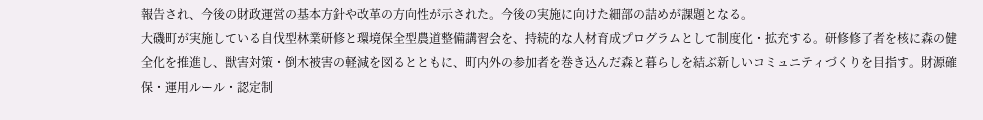報告され、今後の財政運営の基本方針や改革の方向性が示された。今後の実施に向けた細部の詰めが課題となる。
大磯町が実施している自伐型林業研修と環境保全型農道整備講習会を、持続的な人材育成プログラムとして制度化・拡充する。研修修了者を核に森の健全化を推進し、獣害対策・倒木被害の軽減を図るとともに、町内外の参加者を巻き込んだ森と暮らしを結ぶ新しいコミュニティづくりを目指す。財源確保・運用ルール・認定制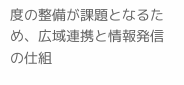度の整備が課題となるため、広域連携と情報発信の仕組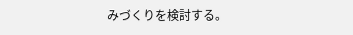みづくりを検討する。